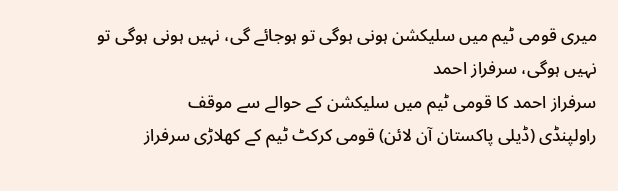میری قومی ٹیم میں سلیکشن ہونی ہوگی تو ہوجائے گی، نہیں ہونی ہوگی تو نہیں ہوگی، سرفراز احمد
سرفراز احمد کا قومی ٹیم میں سلیکشن کے حوالے سے موقف
راولپنڈی (ڈیلی پاکستان آن لائن) قومی کرکٹ ٹیم کے کھلاڑی سرفراز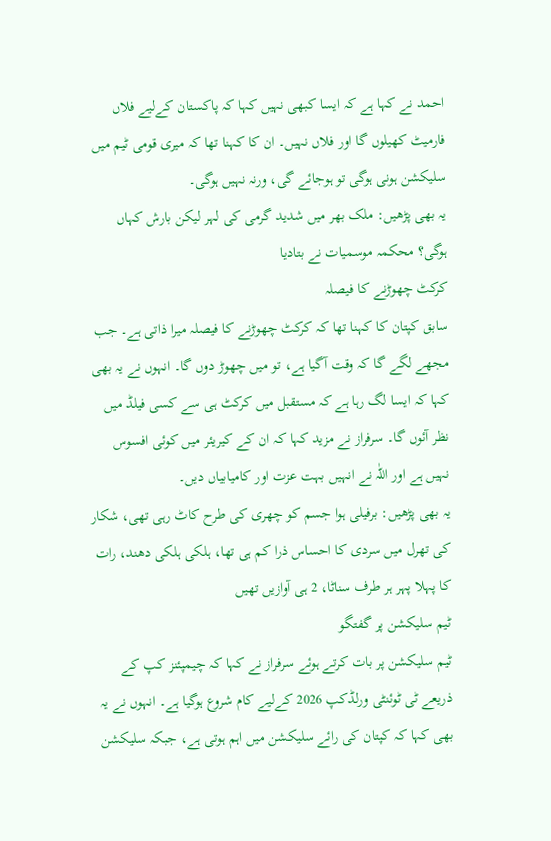احمد نے کہا ہے کہ ایسا کبھی نہیں کہا کہ پاکستان کےلیے فلاں فارمیٹ کھیلوں گا اور فلاں نہیں۔ ان کا کہنا تھا کہ میری قومی ٹیم میں سلیکشن ہونی ہوگی تو ہوجائے گی، ورنہ نہیں ہوگی۔
یہ بھی پڑھیں: ملک بھر میں شدید گرمی کی لہر لیکن بارش کہاں ہوگی؟ محکمہ موسمیات نے بتادیا
کرکٹ چھوڑنے کا فیصلہ
سابق کپتان کا کہنا تھا کہ کرکٹ چھوڑنے کا فیصلہ میرا ذاتی ہے۔ جب مجھے لگے گا کہ وقت آگیا ہے، تو میں چھوڑ دوں گا۔ انہوں نے یہ بھی کہا کہ ایسا لگ رہا ہے کہ مستقبل میں کرکٹ ہی سے کسی فیلڈ میں نظر آئوں گا۔ سرفراز نے مزید کہا کہ ان کے کیریئر میں کوئی افسوس نہیں ہے اور اللّٰہ نے انہیں بہت عزت اور کامیابیاں دیں۔
یہ بھی پڑھیں: برفیلی ہوا جسم کو چھری کی طرح کاٹ رہی تھی، شکار کی تھرل میں سردی کا احساس ذرا کم ہی تھا، ہلکی ہلکی دھند، رات کا پہلا پہر ہر طرف سناٹا، 2 ہی آوازیں تھیں
ٹیم سلیکشن پر گفتگو
ٹیم سلیکشن پر بات کرتے ہوئے سرفراز نے کہا کہ چیمپئنز کپ کے ذریعے ٹی ٹوئنٹی ورلڈکپ 2026 کےلیے کام شروع ہوگیا ہے۔ انہوں نے یہ بھی کہا کہ کپتان کی رائے سلیکشن میں اہم ہوتی ہے، جبکہ سلیکشن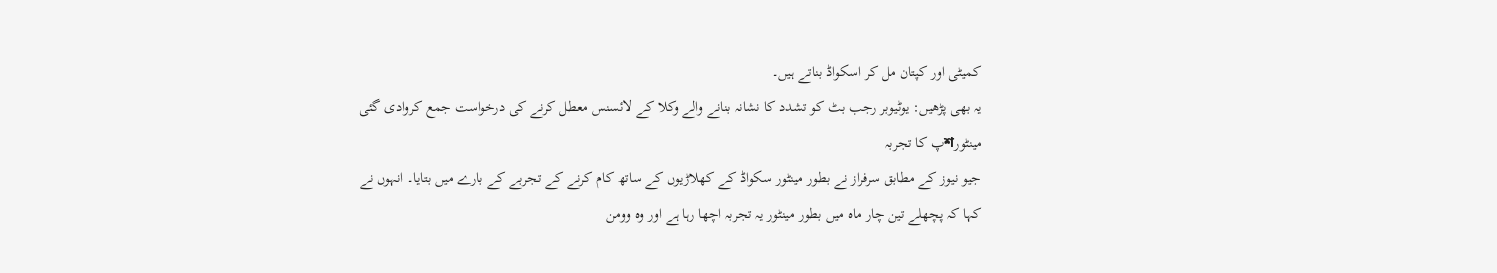کمیٹی اور کپتان مل کر اسکواڈ بناتے ہیں۔
یہ بھی پڑھیں: یوٹیوبر رجب بٹ کو تشدد کا نشانہ بنانے والے وکلا کے لائسنس معطل کرنے کی درخواست جمع کروادی گئی
مینٹورশپ کا تجربہ
جیو نیوز کے مطابق سرفراز نے بطور مینٹور سکواڈ کے کھلاڑیوں کے ساتھ کام کرنے کے تجربے کے بارے میں بتایا۔ انہوں نے کہا کہ پچھلے تین چار ماہ میں بطور مینٹور یہ تجربہ اچھا رہا ہے اور وہ وومن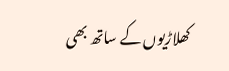کھلاڑیوں کے ساتھ بھی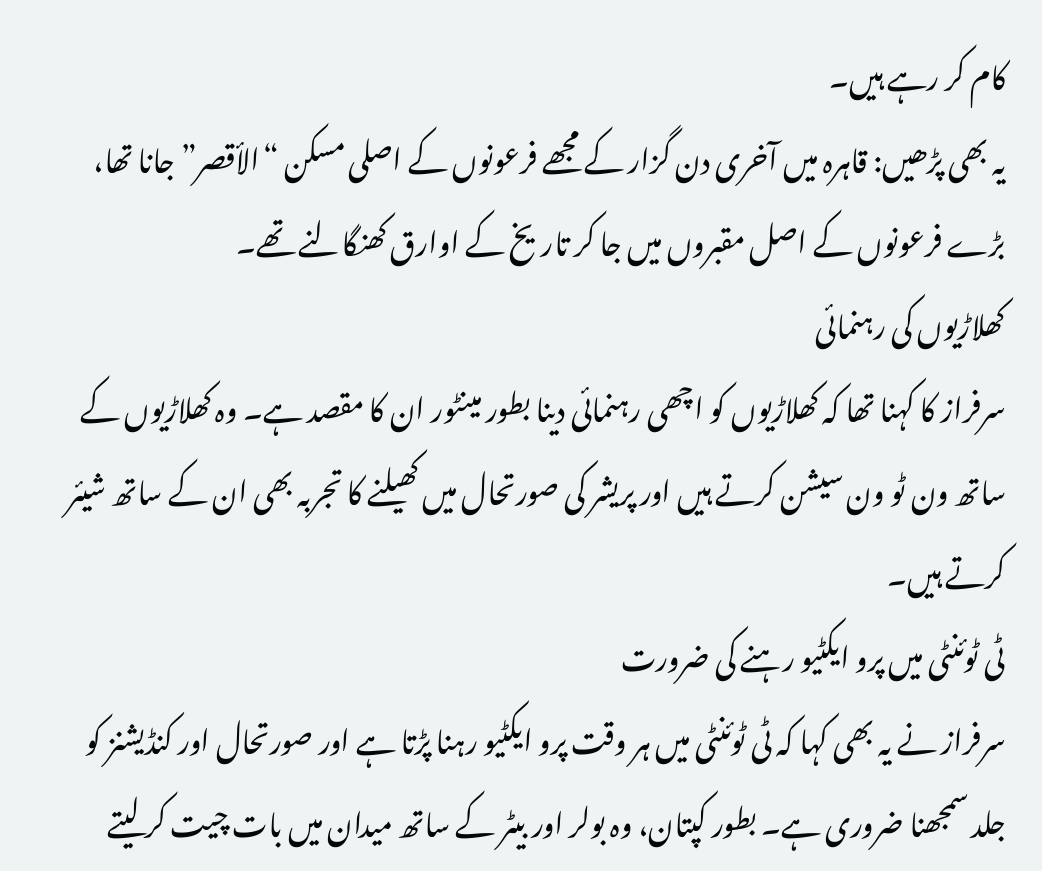کام کر رہے ہیں۔
یہ بھی پڑھیں: قاہرہ میں آخری دن گزار کے مجھے فرعونوں کے اصلی مسکن “الأقصر” جانا تھا، بڑے فرعونوں کے اصل مقبروں میں جا کر تاریخ کے اوارق کھنگالنے تھے۔
کھلاڑیوں کی رہنمائی
سرفراز کا کہنا تھا کہ کھلاڑیوں کو اچھی رہنمائی دینا بطور مینٹور ان کا مقصد ہے۔ وہ کھلاڑیوں کے ساتھ ون ٹو ون سیشن کرتے ہیں اور پریشر کی صورتحال میں کھیلنے کا تجربہ بھی ان کے ساتھ شیئر کرتے ہیں۔
ٹی ٹوئنٹی میں پرو ایکٹیو رہنے کی ضرورت
سرفراز نے یہ بھی کہا کہ ٹی ٹوئنٹی میں ہر وقت پرو ایکٹیو رہنا پڑتا ہے اور صورتحال اور کنڈیشنز کو جلد سمجھنا ضروری ہے۔ بطور کپتان، وہ بولر اور بیٹر کے ساتھ میدان میں بات چیت کر لیتے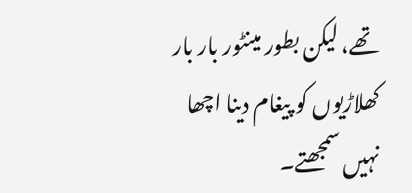تھے، لیکن بطور مینٹور بار بار کھلاڑیوں کو پیغام دینا اچھا نہیں سمجھتے۔